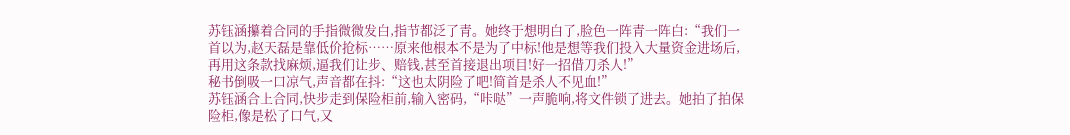苏钰涵攥着合同的手指微微发白,指节都泛了青。她终于想明白了,脸色一阵青一阵白:“我们一首以为,赵天磊是靠低价抢标……原来他根本不是为了中标!他是想等我们投入大量资金进场后,再用这条款找麻烦,逼我们让步、赔钱,甚至首接退出项目!好一招借刀杀人!”
秘书倒吸一口凉气,声音都在抖:“这也太阴险了吧!简首是杀人不见血!”
苏钰涵合上合同,快步走到保险柜前,输入密码,“咔哒”一声脆响,将文件锁了进去。她拍了拍保险柜,像是松了口气,又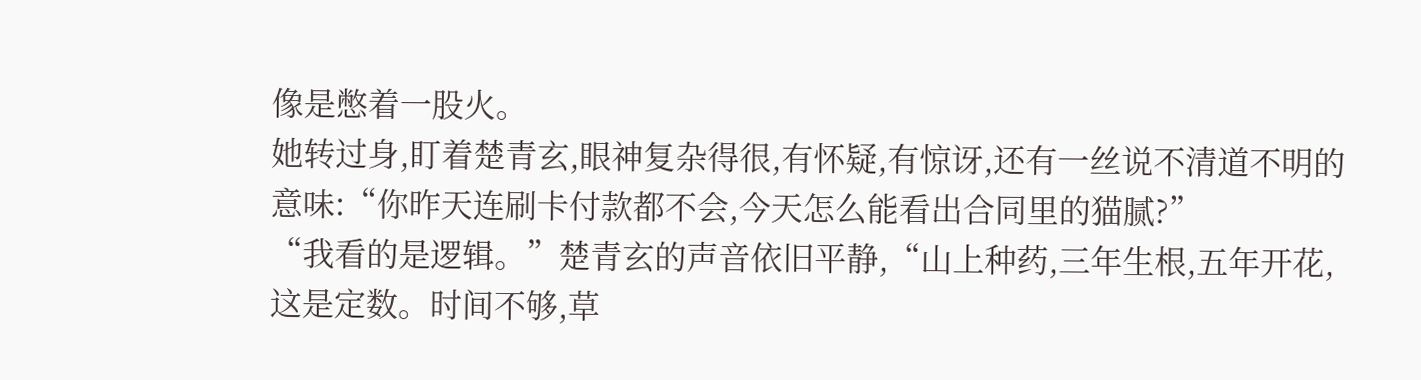像是憋着一股火。
她转过身,盯着楚青玄,眼神复杂得很,有怀疑,有惊讶,还有一丝说不清道不明的意味:“你昨天连刷卡付款都不会,今天怎么能看出合同里的猫腻?”
“我看的是逻辑。”楚青玄的声音依旧平静,“山上种药,三年生根,五年开花,这是定数。时间不够,草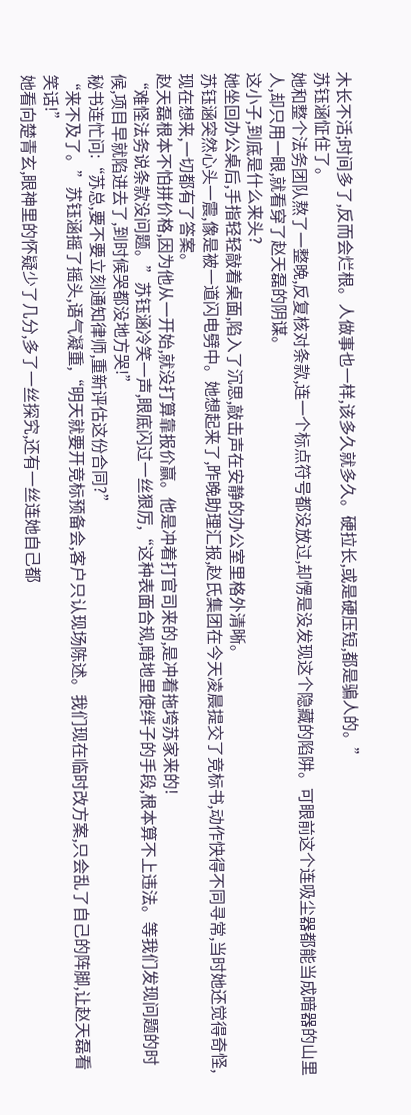木长不活;时间多了,反而会烂根。人做事也一样,该多久就多久。硬拉长,或是硬压短,都是骗人的。”
苏钰涵怔住了。
她和整个法务团队熬了一整晚,反复核对条款,连一个标点符号都没放过,却愣是没发现这个隐藏的陷阱。可眼前这个连吸尘器都能当成暗器的山里人,却只用一眼,就看穿了赵天磊的阴谋。
这小子,到底是什么来头?
她坐回办公桌后,手指轻轻敲着桌面,陷入了沉思,敲击声在安静的办公室里格外清晰。
苏钰涵突然心头一震,像是被一道闪电劈中。她想起来了,昨晚助理汇报,赵氏集团在今天凌晨提交了竞标书,动作快得不同寻常,当时她还觉得奇怪,现在想来,一切都有了答案。
赵天磊根本不怕拼价格,因为他从一开始,就没打算靠报价赢。他是冲着打官司来的,是冲着拖垮苏家来的!
“难怪法务说条款没问题。”苏钰涵冷笑一声,眼底闪过一丝狠厉,“这种表面合规,暗地里使绊子的手段,根本算不上违法。等我们发现问题的时候,项目早就陷进去了,到时候哭都没地方哭!”
秘书连忙问:“苏总,要不要立刻通知律师,重新评估这份合同?”
“来不及了。”苏钰涵摇了摇头,语气凝重,“明天就要开竞标预备会,客户只认现场陈述。我们现在临时改方案,只会乱了自己的阵脚,让赵天磊看笑话!”
她看向楚青玄,眼神里的怀疑少了几分,多了一丝探究,还有一丝连她自己都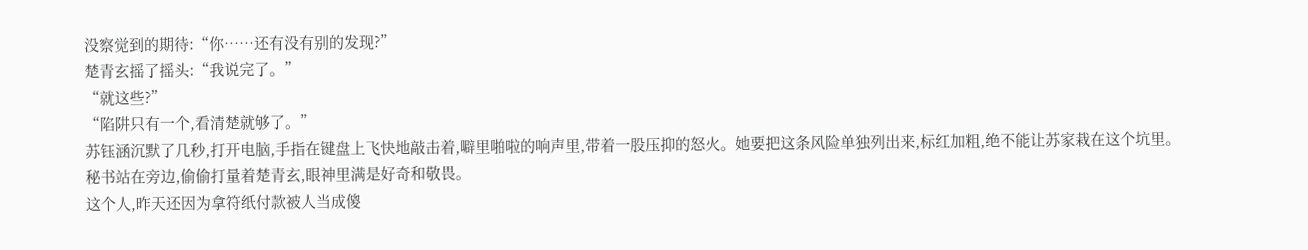没察觉到的期待:“你……还有没有别的发现?”
楚青玄摇了摇头:“我说完了。”
“就这些?”
“陷阱只有一个,看清楚就够了。”
苏钰涵沉默了几秒,打开电脑,手指在键盘上飞快地敲击着,噼里啪啦的响声里,带着一股压抑的怒火。她要把这条风险单独列出来,标红加粗,绝不能让苏家栽在这个坑里。
秘书站在旁边,偷偷打量着楚青玄,眼神里满是好奇和敬畏。
这个人,昨天还因为拿符纸付款被人当成傻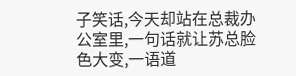子笑话,今天却站在总裁办公室里,一句话就让苏总脸色大变,一语道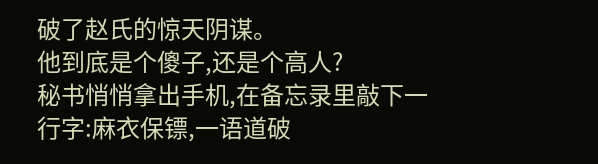破了赵氏的惊天阴谋。
他到底是个傻子,还是个高人?
秘书悄悄拿出手机,在备忘录里敲下一行字:麻衣保镖,一语道破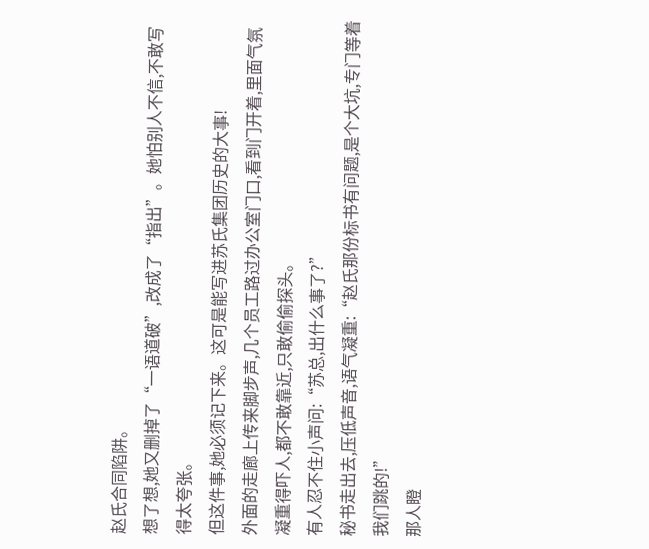赵氏合同陷阱。
想了想,她又删掉了“一语道破”,改成了“指出”。她怕别人不信,不敢写得太夸张。
但这件事,她必须记下来。这可是能写进苏氏集团历史的大事!
外面的走廊上传来脚步声,几个员工路过办公室门口,看到门开着,里面气氛凝重得吓人,都不敢靠近,只敢偷偷探头。
有人忍不住小声问:“苏总,出什么事了?”
秘书走出去,压低声音,语气凝重:“赵氏那份标书有问题,是个大坑,专门等着我们跳的!”
那人瞪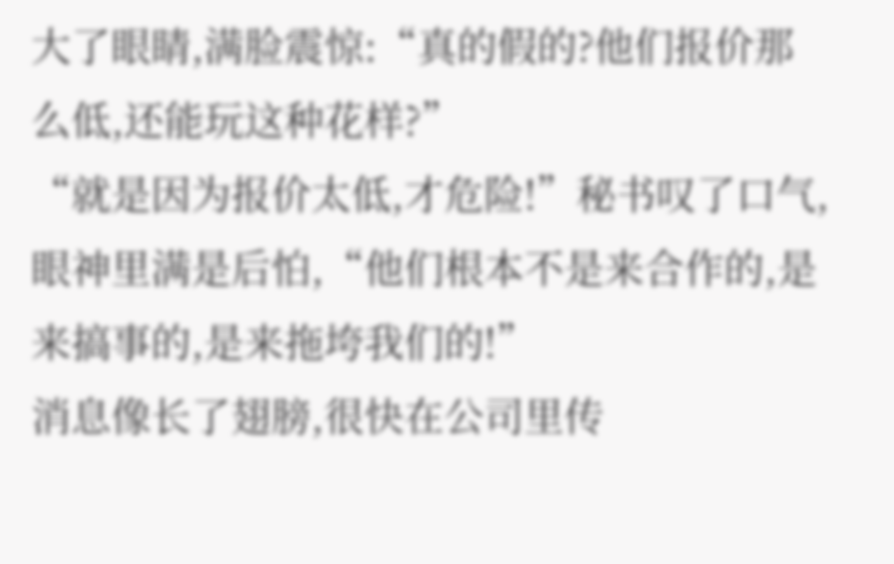大了眼睛,满脸震惊:“真的假的?他们报价那么低,还能玩这种花样?”
“就是因为报价太低,才危险!”秘书叹了口气,眼神里满是后怕,“他们根本不是来合作的,是来搞事的,是来拖垮我们的!”
消息像长了翅膀,很快在公司里传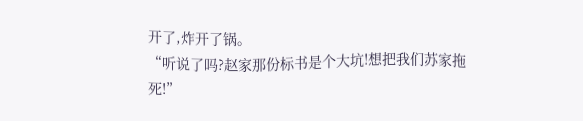开了,炸开了锅。
“听说了吗?赵家那份标书是个大坑!想把我们苏家拖死!”